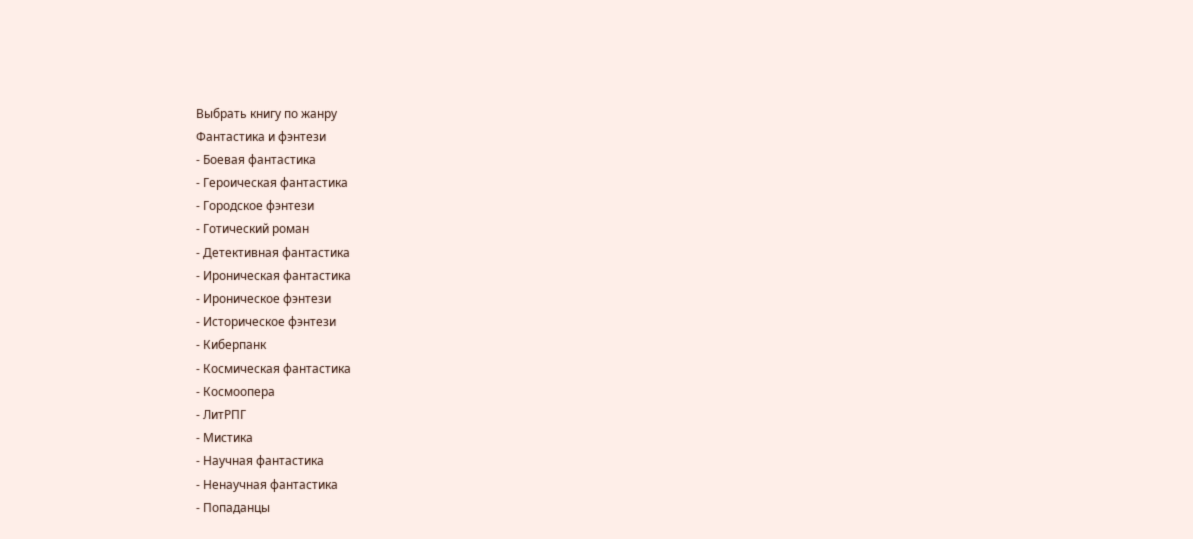Выбрать книгу по жанру
Фантастика и фэнтези
- Боевая фантастика
- Героическая фантастика
- Городское фэнтези
- Готический роман
- Детективная фантастика
- Ироническая фантастика
- Ироническое фэнтези
- Историческое фэнтези
- Киберпанк
- Космическая фантастика
- Космоопера
- ЛитРПГ
- Мистика
- Научная фантастика
- Ненаучная фантастика
- Попаданцы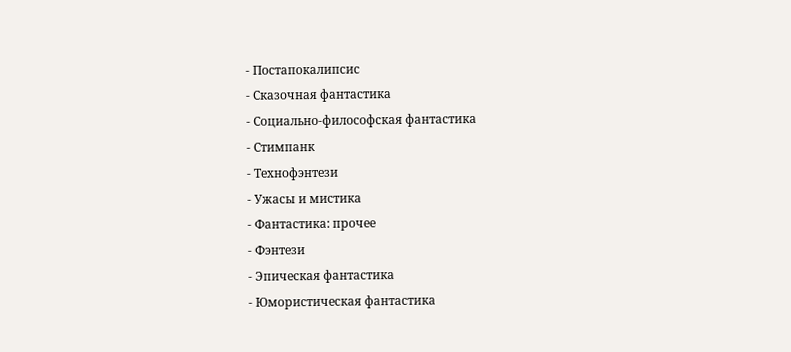- Постапокалипсис
- Сказочная фантастика
- Социально-философская фантастика
- Стимпанк
- Технофэнтези
- Ужасы и мистика
- Фантастика: прочее
- Фэнтези
- Эпическая фантастика
- Юмористическая фантастика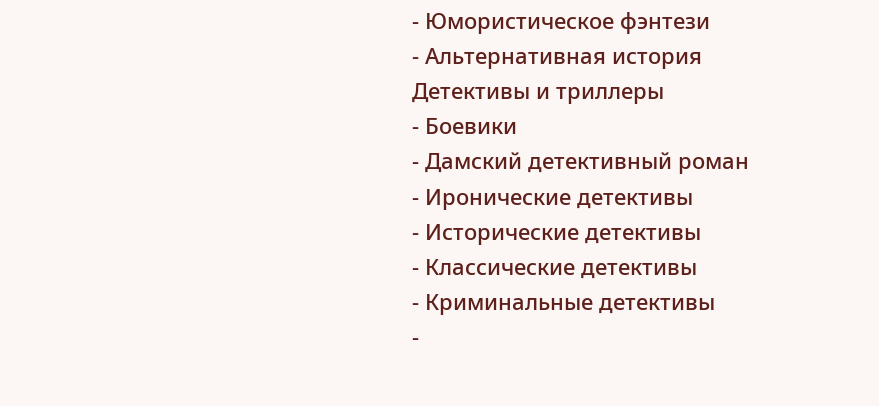- Юмористическое фэнтези
- Альтернативная история
Детективы и триллеры
- Боевики
- Дамский детективный роман
- Иронические детективы
- Исторические детективы
- Классические детективы
- Криминальные детективы
-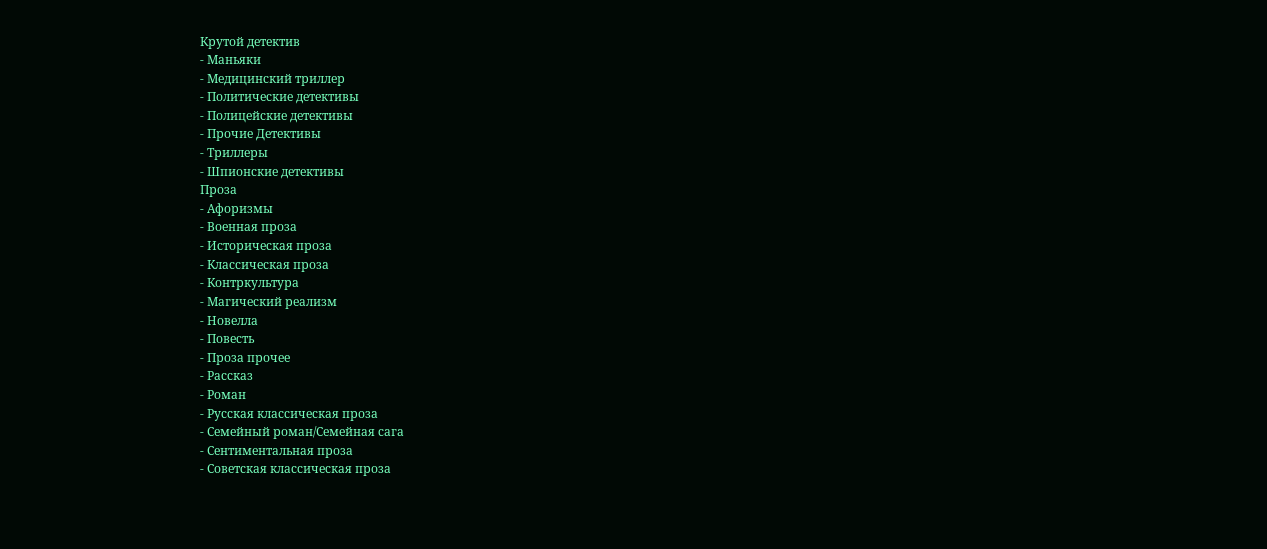Крутой детектив
- Маньяки
- Медицинский триллер
- Политические детективы
- Полицейские детективы
- Прочие Детективы
- Триллеры
- Шпионские детективы
Проза
- Афоризмы
- Военная проза
- Историческая проза
- Классическая проза
- Контркультура
- Магический реализм
- Новелла
- Повесть
- Проза прочее
- Рассказ
- Роман
- Русская классическая проза
- Семейный роман/Семейная сага
- Сентиментальная проза
- Советская классическая проза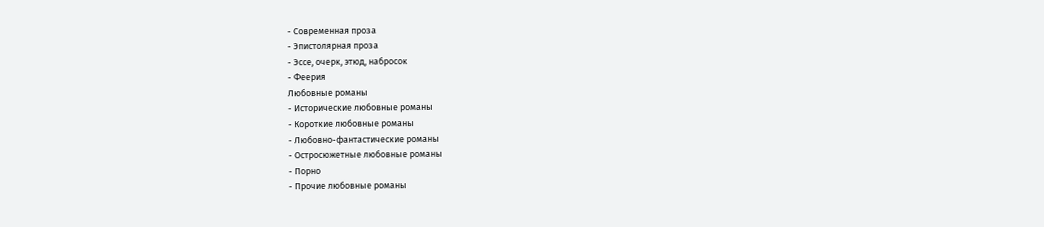- Современная проза
- Эпистолярная проза
- Эссе, очерк, этюд, набросок
- Феерия
Любовные романы
- Исторические любовные романы
- Короткие любовные романы
- Любовно-фантастические романы
- Остросюжетные любовные романы
- Порно
- Прочие любовные романы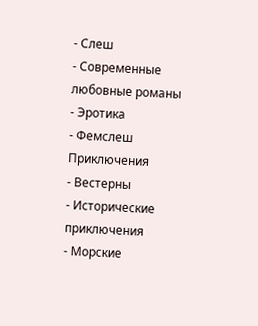- Слеш
- Современные любовные романы
- Эротика
- Фемслеш
Приключения
- Вестерны
- Исторические приключения
- Морские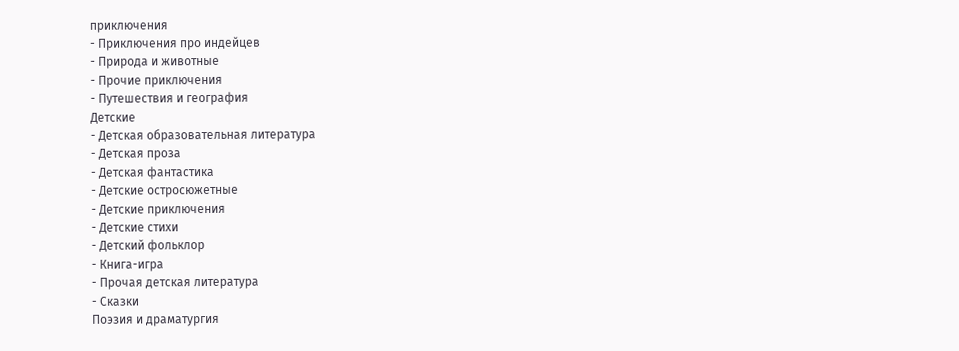приключения
- Приключения про индейцев
- Природа и животные
- Прочие приключения
- Путешествия и география
Детские
- Детская образовательная литература
- Детская проза
- Детская фантастика
- Детские остросюжетные
- Детские приключения
- Детские стихи
- Детский фольклор
- Книга-игра
- Прочая детская литература
- Сказки
Поэзия и драматургия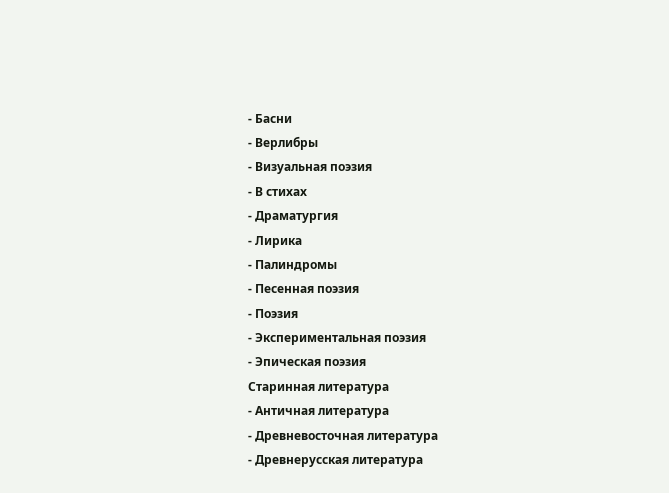- Басни
- Верлибры
- Визуальная поэзия
- В стихах
- Драматургия
- Лирика
- Палиндромы
- Песенная поэзия
- Поэзия
- Экспериментальная поэзия
- Эпическая поэзия
Старинная литература
- Античная литература
- Древневосточная литература
- Древнерусская литература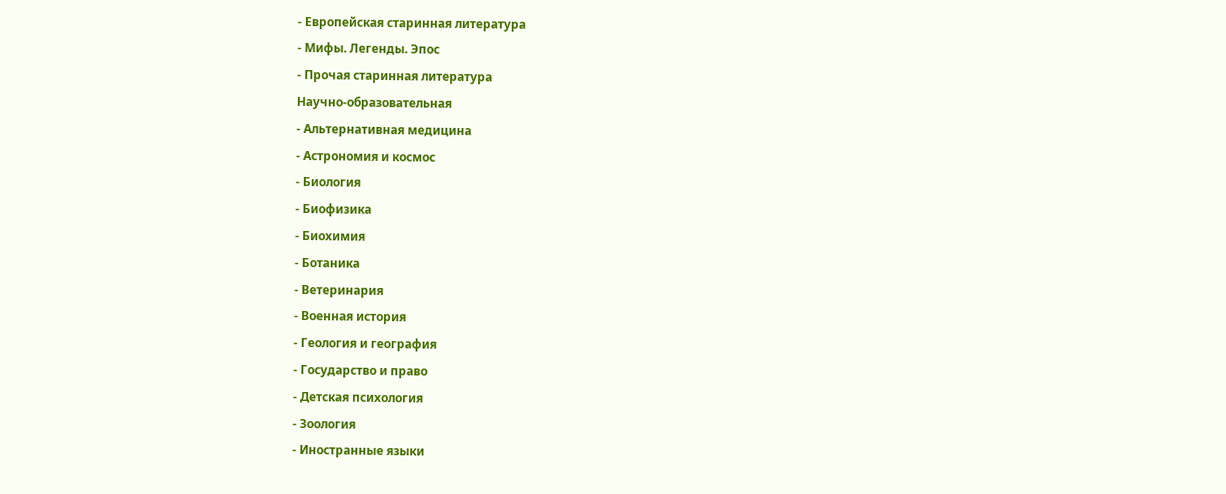- Европейская старинная литература
- Мифы. Легенды. Эпос
- Прочая старинная литература
Научно-образовательная
- Альтернативная медицина
- Астрономия и космос
- Биология
- Биофизика
- Биохимия
- Ботаника
- Ветеринария
- Военная история
- Геология и география
- Государство и право
- Детская психология
- Зоология
- Иностранные языки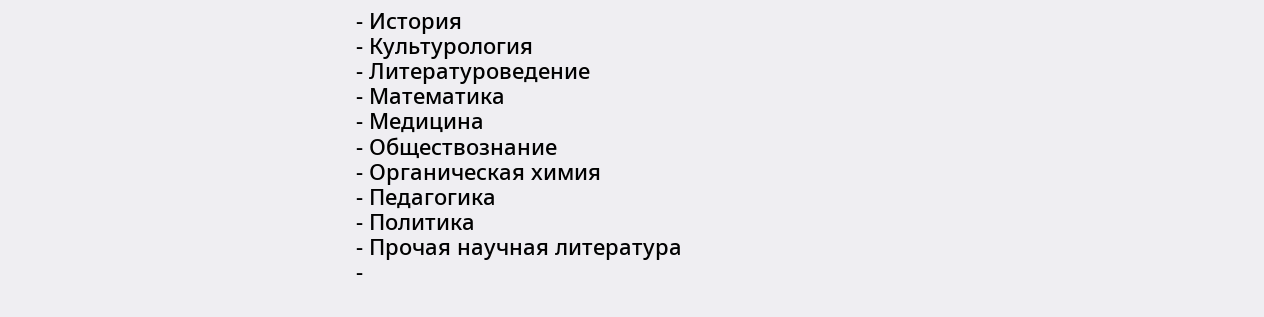- История
- Культурология
- Литературоведение
- Математика
- Медицина
- Обществознание
- Органическая химия
- Педагогика
- Политика
- Прочая научная литература
-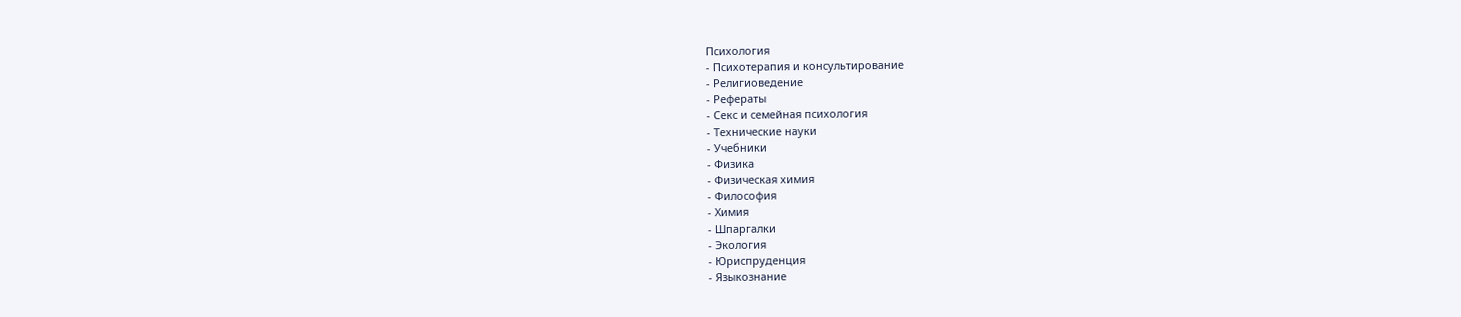Психология
- Психотерапия и консультирование
- Религиоведение
- Рефераты
- Секс и семейная психология
- Технические науки
- Учебники
- Физика
- Физическая химия
- Философия
- Химия
- Шпаргалки
- Экология
- Юриспруденция
- Языкознание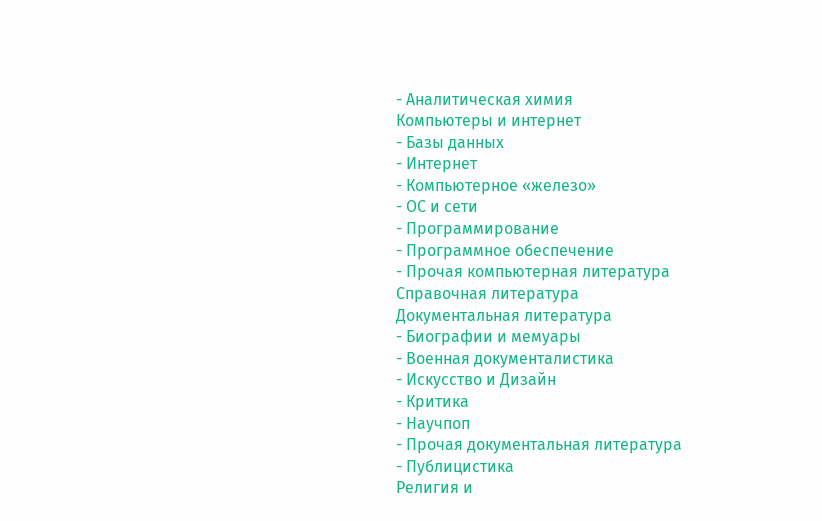- Аналитическая химия
Компьютеры и интернет
- Базы данных
- Интернет
- Компьютерное «железо»
- ОС и сети
- Программирование
- Программное обеспечение
- Прочая компьютерная литература
Справочная литература
Документальная литература
- Биографии и мемуары
- Военная документалистика
- Искусство и Дизайн
- Критика
- Научпоп
- Прочая документальная литература
- Публицистика
Религия и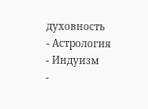духовность
- Астрология
- Индуизм
-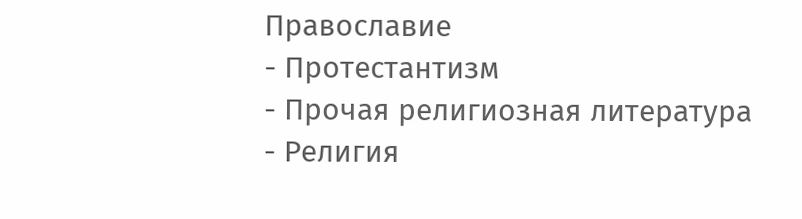Православие
- Протестантизм
- Прочая религиозная литература
- Религия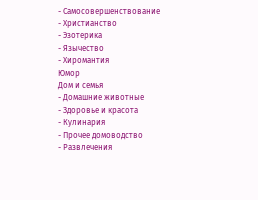- Самосовершенствование
- Христианство
- Эзотерика
- Язычество
- Хиромантия
Юмор
Дом и семья
- Домашние животные
- Здоровье и красота
- Кулинария
- Прочее домоводство
- Развлечения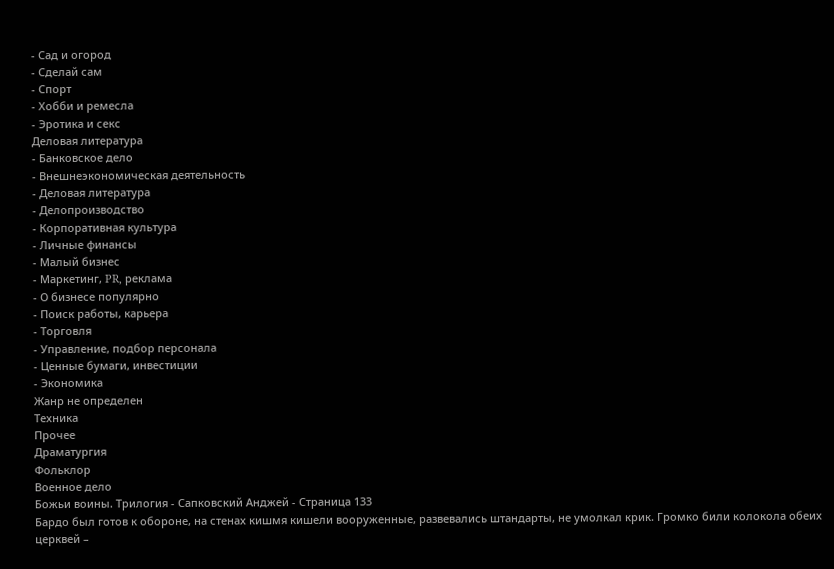- Сад и огород
- Сделай сам
- Спорт
- Хобби и ремесла
- Эротика и секс
Деловая литература
- Банковское дело
- Внешнеэкономическая деятельность
- Деловая литература
- Делопроизводство
- Корпоративная культура
- Личные финансы
- Малый бизнес
- Маркетинг, PR, реклама
- О бизнесе популярно
- Поиск работы, карьера
- Торговля
- Управление, подбор персонала
- Ценные бумаги, инвестиции
- Экономика
Жанр не определен
Техника
Прочее
Драматургия
Фольклор
Военное дело
Божьи воины. Трилогия - Сапковский Анджей - Страница 133
Бардо был готов к обороне, на стенах кишмя кишели вооруженные, развевались штандарты, не умолкал крик. Громко били колокола обеих церквей –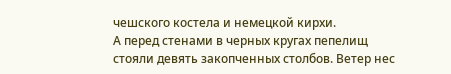чешского костела и немецкой кирхи.
А перед стенами в черных кругах пепелищ стояли девять закопченных столбов. Ветер нес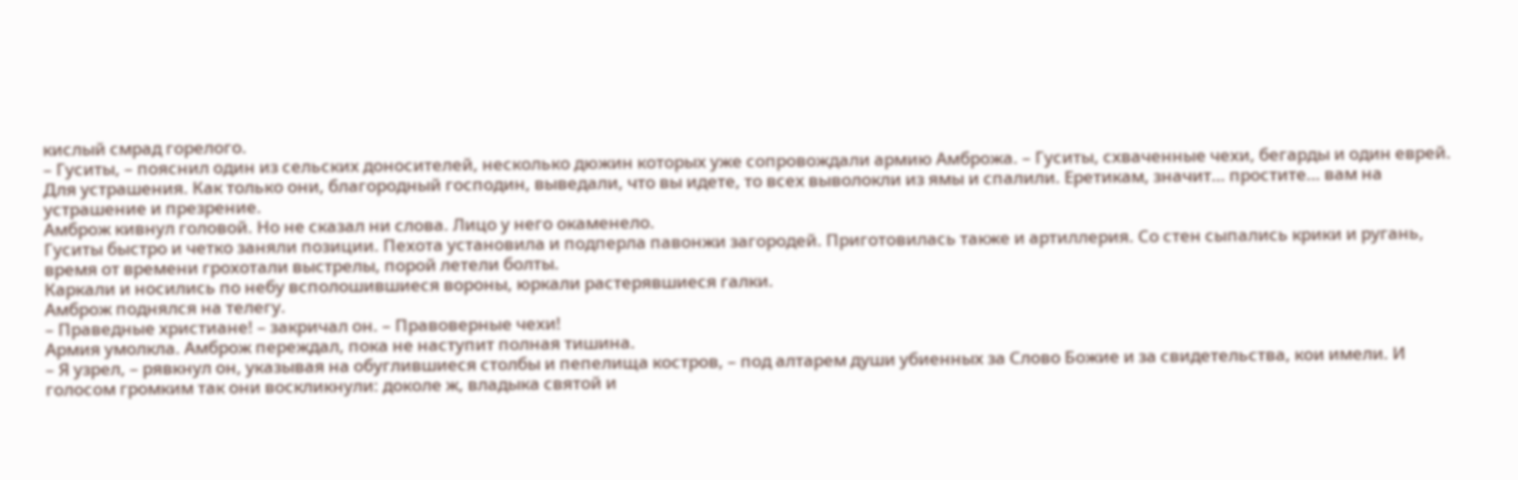кислый смрад горелого.
– Гуситы, – пояснил один из сельских доносителей, несколько дюжин которых уже сопровождали армию Амброжа. – Гуситы, схваченные чехи, бегарды и один еврей. Для устрашения. Как только они, благородный господин, выведали, что вы идете, то всех выволокли из ямы и спалили. Еретикам, значит… простите… вам на устрашение и презрение.
Амброж кивнул головой. Но не сказал ни слова. Лицо у него окаменело.
Гуситы быстро и четко заняли позиции. Пехота установила и подперла павонжи загородей. Приготовилась также и артиллерия. Со стен сыпались крики и ругань, время от времени грохотали выстрелы, порой летели болты.
Каркали и носились по небу всполошившиеся вороны, юркали растерявшиеся галки.
Амброж поднялся на телегу.
– Праведные христиане! – закричал он. – Правоверные чехи!
Армия умолкла. Амброж переждал, пока не наступит полная тишина.
– Я узрел, – рявкнул он, указывая на обуглившиеся столбы и пепелища костров, – под алтарем души убиенных за Слово Божие и за свидетельства, кои имели. И голосом громким так они воскликнули: доколе ж, владыка святой и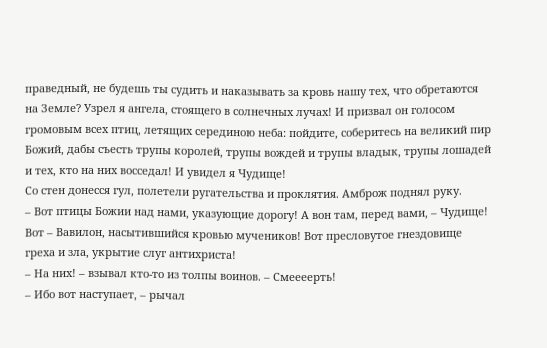праведный, не будешь ты судить и наказывать за кровь нашу тех, что обретаются на Земле? Узрел я ангела, стоящего в солнечных лучах! И призвал он голосом громовым всех птиц, летящих серединою неба: пойдите, соберитесь на великий пир Божий, дабы съесть трупы королей, трупы вождей и трупы владык, трупы лошадей и тех, кто на них восседал! И увидел я Чудище!
Со стен донесся гул, полетели ругательства и проклятия. Амброж поднял руку.
– Вот птицы Божии над нами, указующие дорогу! А вон там, перед вами, – Чудище! Вот – Вавилон, насытившийся кровью мучеников! Вот пресловутое гнездовище греха и зла, укрытие слуг антихриста!
– На них! – взывал кто-то из толпы воинов. – Смеееерть!
– Ибо вот наступает, – рычал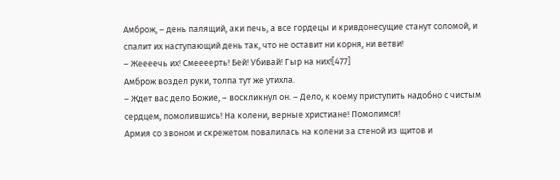Амброж, – день палящий, аки печь, а все гордецы и кривдонесущие станут соломой, и спалит их наступающий день так, что не оставит ни корня, ни ветви!
– Жеееечь их! Смеееерть! Бей! Убивай! Гыр на них![477]
Амброж воздел руки, толпа тут же утихла.
– Ждет вас дело Божие, – воскликнул он. – Дело, к коему приступить надобно с чистым сердцем, помолившись! На колени, верные христиане! Помолимся!
Армия со звоном и скрежетом повалилась на колени за стеной из щитов и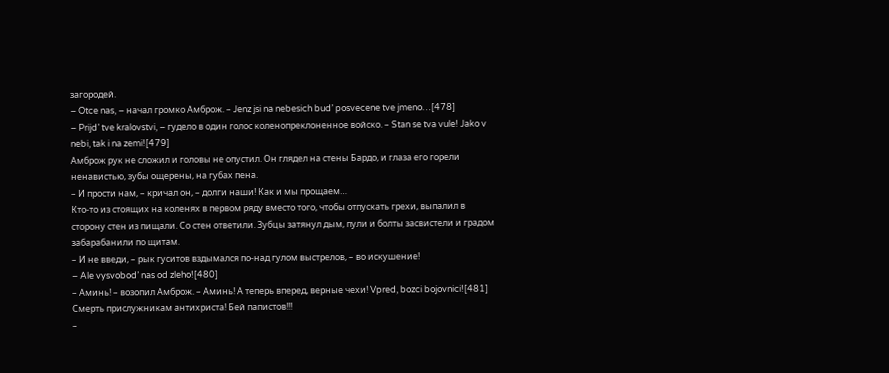загородей.
– Otce nas, – начал громко Амброж. – Jenz jsi na nebesich bud’ posvecene tve jmeno…[478]
– Prijd’ tve kralovstvi, – гудело в один голос коленопреклоненное войско. – Stan se tva vule! Jako v nebi, tak i na zemi![479]
Амброж рук не сложил и головы не опустил. Он глядел на стены Бардо, и глаза его горели ненавистью, зубы ощерены, на губах пена.
– И прости нам, – кричал он, – долги наши! Как и мы прощаем…
Кто-то из стоящих на коленях в первом ряду вместо того, чтобы отпускать грехи, выпалил в сторону стен из пищали. Со стен ответили. Зубцы затянул дым, пули и болты засвистели и градом забарабанили по щитам.
– И не введи, – рык гуситов вздымался по-над гулом выстрелов, – во искушение!
– Ale vysvobod’ nas od zleho![480]
– Аминь! – возопил Амброж. – Аминь! А теперь вперед, верные чехи! Vpred, bozci bojovnici![481] Смерть прислужникам антихриста! Бей папистов!!!
–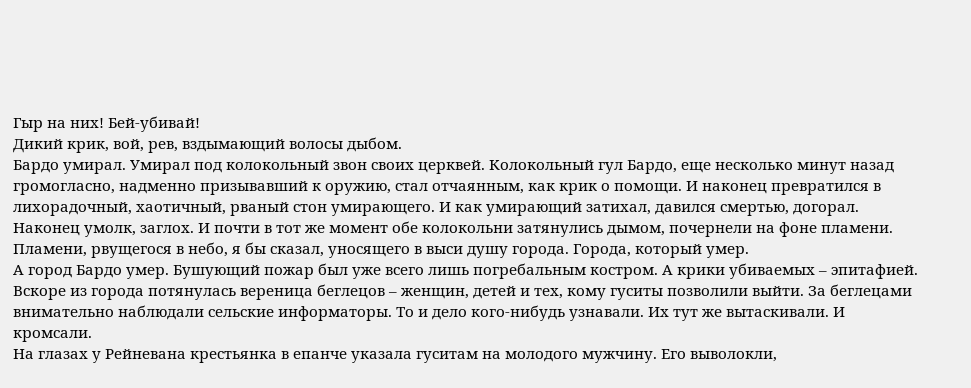Гыр на них! Бей-убивай!
Дикий крик, вой, рев, вздымающий волосы дыбом.
Бардо умирал. Умирал под колокольный звон своих церквей. Колокольный гул Бардо, еще несколько минут назад громогласно, надменно призывавший к оружию, стал отчаянным, как крик о помощи. И наконец превратился в лихорадочный, хаотичный, рваный стон умирающего. И как умирающий затихал, давился смертью, догорал. Наконец умолк, заглох. И почти в тот же момент обе колокольни затянулись дымом, почернели на фоне пламени. Пламени, рвущегося в небо, я бы сказал, уносящего в выси душу города. Города, который умер.
А город Бардо умер. Бушующий пожар был уже всего лишь погребальным костром. А крики убиваемых – эпитафией.
Вскоре из города потянулась вереница беглецов – женщин, детей и тех, кому гуситы позволили выйти. За беглецами внимательно наблюдали сельские информаторы. То и дело кого-нибудь узнавали. Их тут же вытаскивали. И кромсали.
На глазах у Рейневана крестьянка в епанче указала гуситам на молодого мужчину. Его выволокли,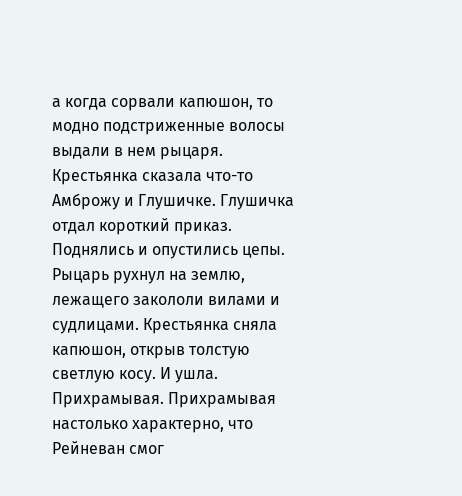а когда сорвали капюшон, то модно подстриженные волосы выдали в нем рыцаря. Крестьянка сказала что-то Амброжу и Глушичке. Глушичка отдал короткий приказ. Поднялись и опустились цепы. Рыцарь рухнул на землю, лежащего закололи вилами и судлицами. Крестьянка сняла капюшон, открыв толстую светлую косу. И ушла. Прихрамывая. Прихрамывая настолько характерно, что Рейневан смог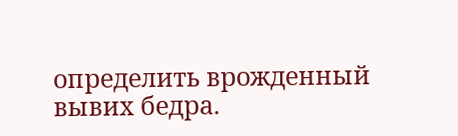определить врожденный вывих бедра.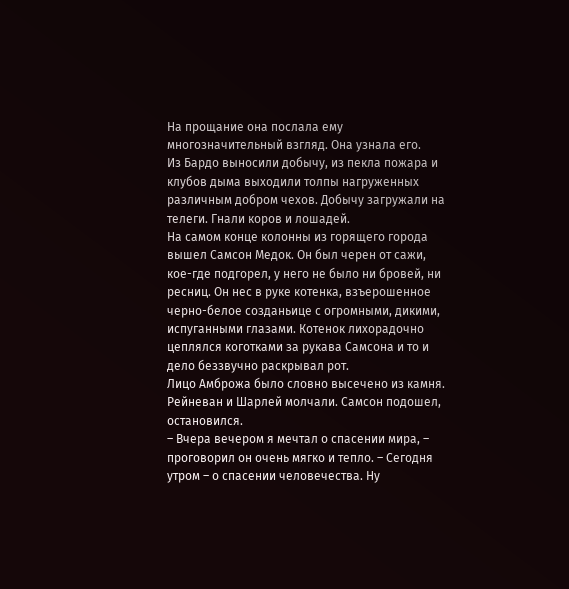На прощание она послала ему многозначительный взгляд. Она узнала его.
Из Бардо выносили добычу, из пекла пожара и клубов дыма выходили толпы нагруженных различным добром чехов. Добычу загружали на телеги. Гнали коров и лошадей.
На самом конце колонны из горящего города вышел Самсон Медок. Он был черен от сажи, кое-где подгорел, у него не было ни бровей, ни ресниц. Он нес в руке котенка, взъерошенное черно-белое созданьице с огромными, дикими, испуганными глазами. Котенок лихорадочно цеплялся коготками за рукава Самсона и то и дело беззвучно раскрывал рот.
Лицо Амброжа было словно высечено из камня. Рейневан и Шарлей молчали. Самсон подошел, остановился.
– Вчера вечером я мечтал о спасении мира, – проговорил он очень мягко и тепло. – Сегодня утром – о спасении человечества. Ну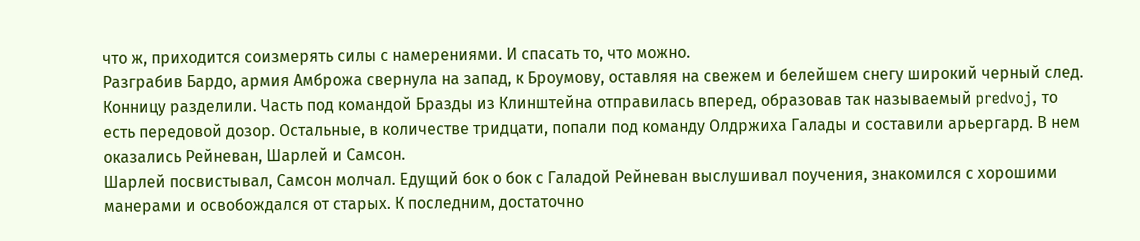что ж, приходится соизмерять силы с намерениями. И спасать то, что можно.
Разграбив Бардо, армия Амброжа свернула на запад, к Броумову, оставляя на свежем и белейшем снегу широкий черный след.
Конницу разделили. Часть под командой Бразды из Клинштейна отправилась вперед, образовав так называемый predvoj, то есть передовой дозор. Остальные, в количестве тридцати, попали под команду Олдржиха Галады и составили арьергард. В нем оказались Рейневан, Шарлей и Самсон.
Шарлей посвистывал, Самсон молчал. Едущий бок о бок с Галадой Рейневан выслушивал поучения, знакомился с хорошими манерами и освобождался от старых. К последним, достаточно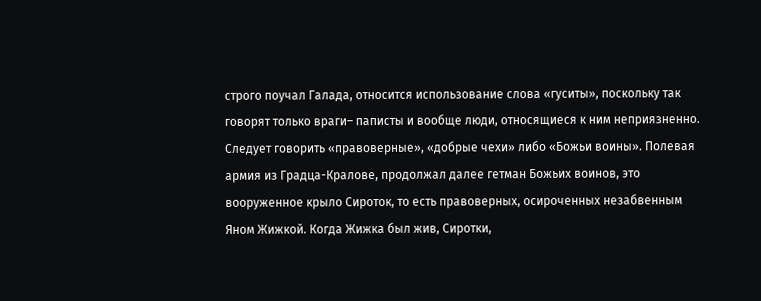строго поучал Галада, относится использование слова «гуситы», поскольку так говорят только враги– паписты и вообще люди, относящиеся к ним неприязненно. Следует говорить «правоверные», «добрые чехи» либо «Божьи воины». Полевая армия из Градца-Кралове, продолжал далее гетман Божьих воинов, это вооруженное крыло Сироток, то есть правоверных, осироченных незабвенным Яном Жижкой. Когда Жижка был жив, Сиротки,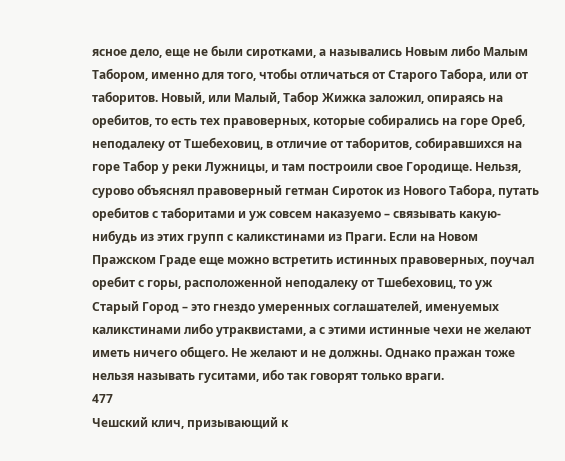ясное дело, еще не были сиротками, а назывались Новым либо Малым Табором, именно для того, чтобы отличаться от Старого Табора, или от таборитов. Новый, или Малый, Табор Жижка заложил, опираясь на оребитов, то есть тех правоверных, которые собирались на горе Ореб, неподалеку от Тшебеховиц, в отличие от таборитов, собиравшихся на горе Табор у реки Лужницы, и там построили свое Городище. Нельзя, сурово объяснял правоверный гетман Сироток из Нового Табора, путать оребитов с таборитами и уж совсем наказуемо – связывать какую-нибудь из этих групп с каликстинами из Праги. Если на Новом Пражском Граде еще можно встретить истинных правоверных, поучал оребит с горы, расположенной неподалеку от Тшебеховиц, то уж Старый Город – это гнездо умеренных соглашателей, именуемых каликстинами либо утраквистами, а с этими истинные чехи не желают иметь ничего общего. Не желают и не должны. Однако пражан тоже нельзя называть гуситами, ибо так говорят только враги.
477
Чешский клич, призывающий к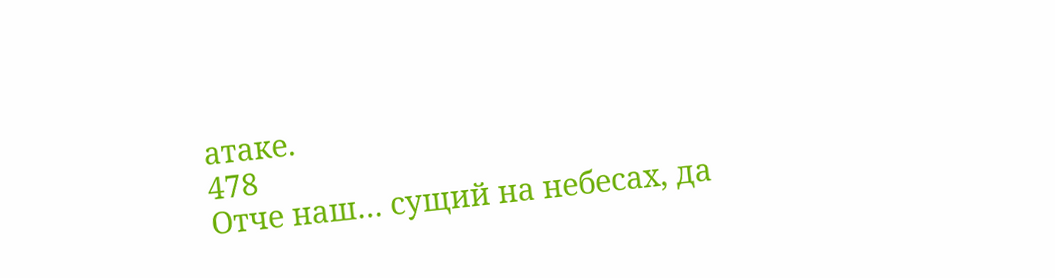атаке.
478
Отче наш… сущий на небесах, да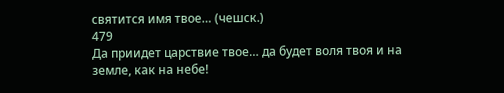святится имя твое… (чешск.)
479
Да приидет царствие твое… да будет воля твоя и на земле, как на небе!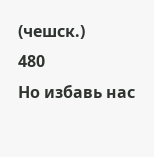(чешск.)
480
Но избавь нас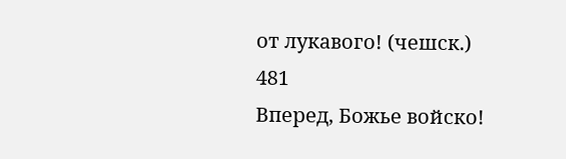от лукавого! (чешск.)
481
Вперед, Божье войско!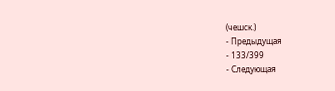(чешск.)
- Предыдущая
- 133/399
- Следующая